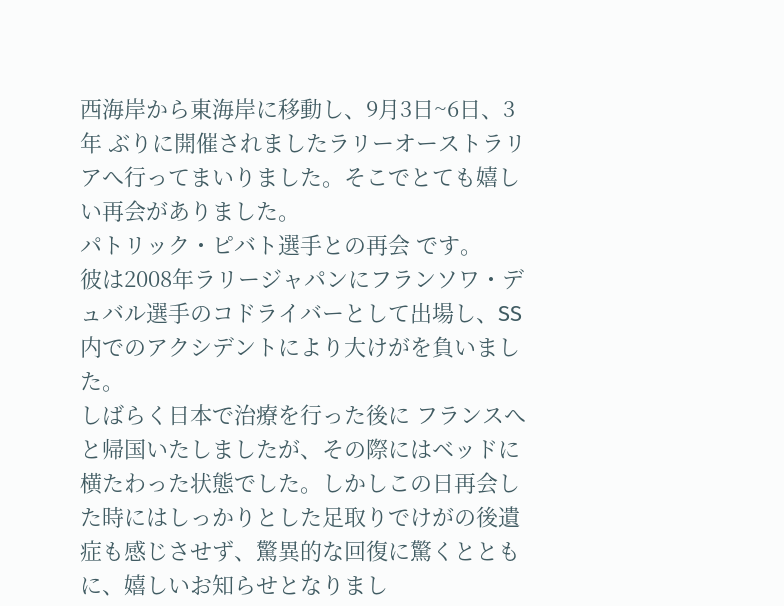西海岸から東海岸に移動し、9月3日~6日、3年 ぶりに開催されましたラリーオーストラリアへ行ってまいりました。そこでとても嬉しい再会がありました。
パトリック・ピバト選手との再会 です。
彼は2008年ラリージャパンにフランソワ・デュバル選手のコドライバーとして出場し、SS内でのアクシデントにより大けがを負いました。
しばらく日本で治療を行った後に フランスへと帰国いたしましたが、その際にはベッドに横たわった状態でした。しかしこの日再会した時にはしっかりとした足取りでけがの後遺症も感じさせず、驚異的な回復に驚くとともに、嬉しいお知らせとなりまし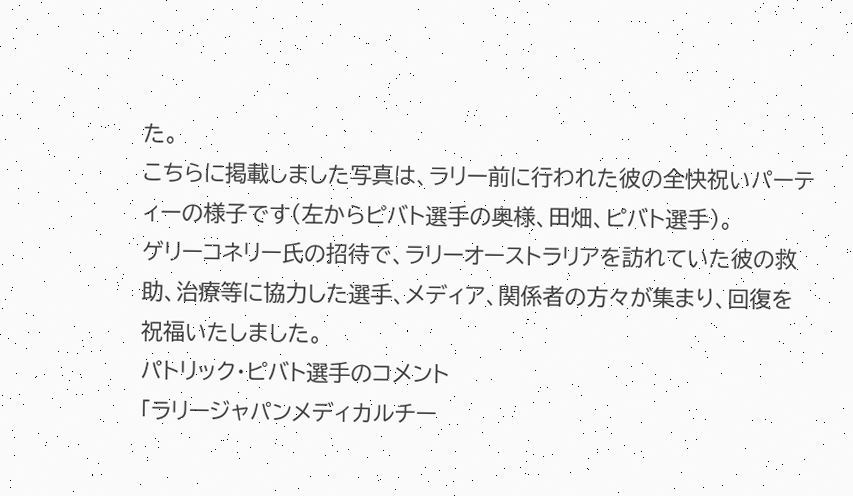た。
こちらに掲載しました写真は、ラリー前に行われた彼の全快祝いパーティーの様子です(左からピバト選手の奥様、田畑、ピバト選手)。
ゲリーコネリー氏の招待で、ラリーオーストラリアを訪れていた彼の救助、治療等に協力した選手、メディア、関係者の方々が集まり、回復を祝福いたしました。
パトリック・ピバト選手のコメント
「ラリージャパンメディカルチー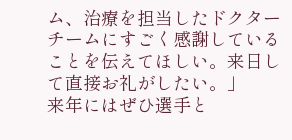ム、治療を担当したドクターチームにすごく感謝していることを伝えてほしい。来日して直接お礼がしたい。」
来年にはぜひ選手と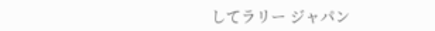してラリー ジャパン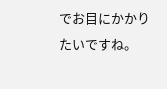でお目にかかりたいですね。